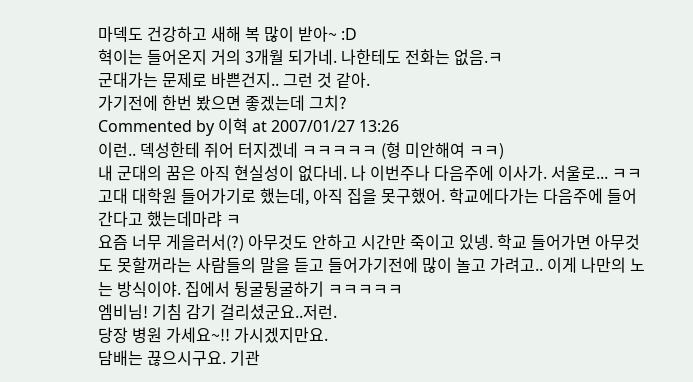마덱도 건강하고 새해 복 많이 받아~ :D
혁이는 들어온지 거의 3개월 되가네. 나한테도 전화는 없음.ㅋ
군대가는 문제로 바쁜건지.. 그런 것 같아.
가기전에 한번 봤으면 좋겠는데 그치?
Commented by 이혁 at 2007/01/27 13:26
이런.. 덱성한테 쥐어 터지겠네 ㅋㅋㅋㅋㅋ (형 미안해여 ㅋㅋ)
내 군대의 꿈은 아직 현실성이 없다네. 나 이번주나 다음주에 이사가. 서울로... ㅋㅋ
고대 대학원 들어가기로 했는데, 아직 집을 못구했어. 학교에다가는 다음주에 들어간다고 했는데마랴 ㅋ
요즘 너무 게을러서(?) 아무것도 안하고 시간만 죽이고 있넹. 학교 들어가면 아무것도 못할꺼라는 사람들의 말을 듣고 들어가기전에 많이 놀고 가려고.. 이게 나만의 노는 방식이야. 집에서 뒹굴뒹굴하기 ㅋㅋㅋㅋㅋ
엠비님! 기침 감기 걸리셨군요..저런.
당장 병원 가세요~!! 가시겠지만요.
담배는 끊으시구요. 기관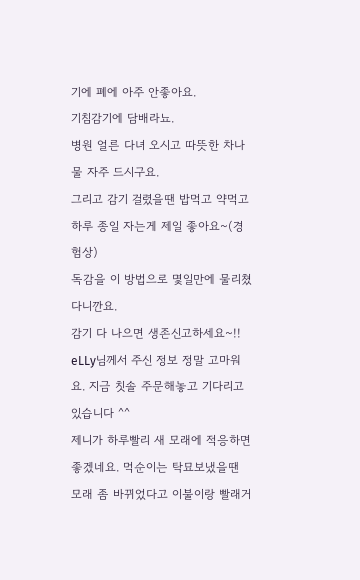기에 폐에 아주 안좋아요.
기침감기에 담배라뇨.
병원 얼른 다녀 오시고 따뜻한 차나 물 자주 드시구요.
그리고 감기 걸렸을땐 밥먹고 약먹고 하루 종일 자는게 제일 좋아요~(경험상)
독감을 이 방법으로 몇일만에 물리쳤다니깐요.
감기 다 나으면 생존신고하세요~!!
eLLy님께서 주신 정보 정말 고마워요. 지금 칫솔 주문해놓고 기다리고 있습니다 ^^
제니가 하루빨리 새 모래에 적응하면 좋겠네요. 먹순이는 탁묘보냈을땐 모래 좀 바뀌었다고 이불이랑 빨래거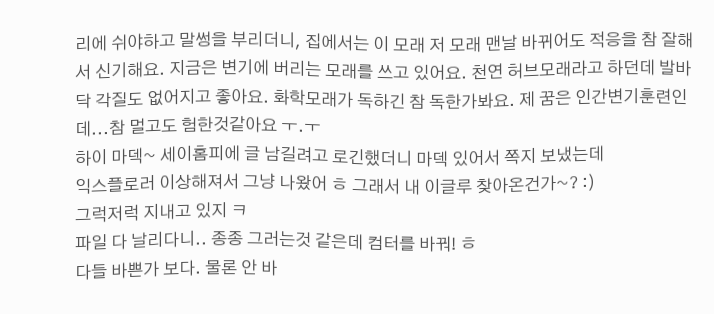리에 쉬야하고 말썽을 부리더니, 집에서는 이 모래 저 모래 맨날 바뀌어도 적응을 참 잘해서 신기해요. 지금은 변기에 버리는 모래를 쓰고 있어요. 천연 허브모래라고 하던데 발바닥 각질도 없어지고 좋아요. 화학모래가 독하긴 참 독한가봐요. 제 꿈은 인간변기훈련인데...참 멀고도 험한것같아요 ㅜ.ㅜ
하이 마덱~ 세이홈피에 글 남길려고 로긴했더니 마덱 있어서 쪽지 보냈는데
익스플로러 이상해져서 그냥 나왔어 ㅎ 그래서 내 이글루 찾아온건가~? :)
그럭저럭 지내고 있지 ㅋ
파일 다 날리다니.. 종종 그러는것 같은데 컴터를 바꿔! ㅎ
다들 바쁜가 보다. 물론 안 바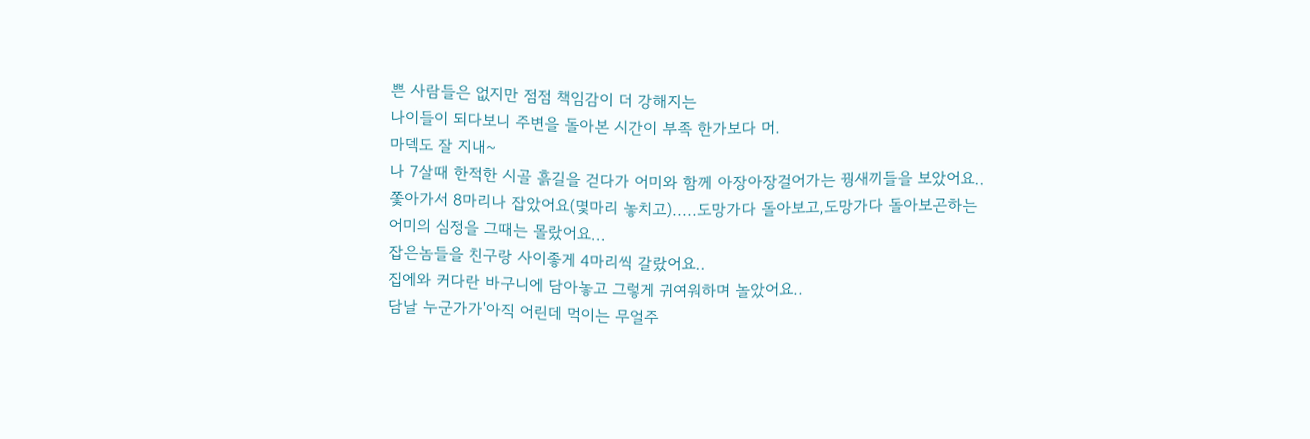쁜 사람들은 없지만 점점 책임감이 더 강해지는
나이들이 되다보니 주변을 돌아본 시간이 부족 한가보다 머.
마덱도 잘 지내~
나 7살때 한적한 시골 흙길을 걷다가 어미와 함께 아장아장걸어가는 꿩새끼들을 보았어요..
쫓아가서 8마리나 잡았어요(몇마리 놓치고).....도망가다 돌아보고,도망가다 돌아보곤하는
어미의 심정을 그때는 몰랐어요...
잡은놈들을 친구랑 사이좋게 4마리씩 갈랐어요..
집에와 커다란 바구니에 담아놓고 그렇게 귀여워하며 놀았어요..
담날 누군가가'아직 어린데 먹이는 무얼주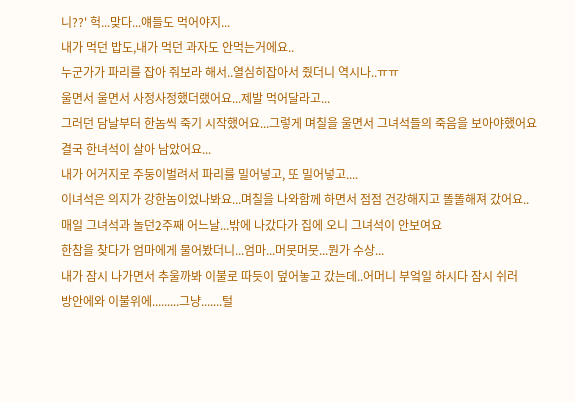니??' 헉...맞다...얘들도 먹어야지...
내가 먹던 밥도,내가 먹던 과자도 안먹는거에요..
누군가가 파리를 잡아 줘보라 해서..열심히잡아서 줬더니 역시나..ㅠㅠ
울면서 울면서 사정사정했더랬어요...제발 먹어달라고...
그러던 담날부터 한놈씩 죽기 시작했어요...그렇게 며칠을 울면서 그녀석들의 죽음을 보아야했어요
결국 한녀석이 살아 남았어요...
내가 어거지로 주둥이벌려서 파리를 밀어넣고, 또 밀어넣고....
이녀석은 의지가 강한놈이었나봐요...며칠을 나와함께 하면서 점점 건강해지고 똘똘해져 갔어요..
매일 그녀석과 놀던2주째 어느날...밖에 나갔다가 집에 오니 그녀석이 안보여요
한참을 찾다가 엄마에게 물어봤더니...엄마...머뭇머뭇...뭔가 수상...
내가 잠시 나가면서 추울까봐 이불로 따듯이 덮어놓고 갔는데..어머니 부엌일 하시다 잠시 쉬러
방안에와 이불위에.........그냥.......털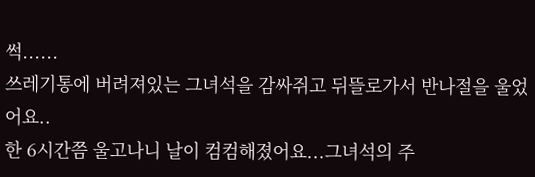썩......
쓰레기통에 버려져있는 그녀석을 감싸쥐고 뒤뜰로가서 반나절을 울었어요..
한 6시간쯤 울고나니 날이 컴컴해졌어요...그녀석의 주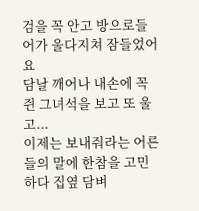검을 꼭 안고 방으로들어가 울다지쳐 잠들었어요
담날 깨어나 내손에 꼭쥔 그녀석을 보고 또 울고...
이제는 보내줘라는 어른들의 말에 한참을 고민하다 집옆 담벼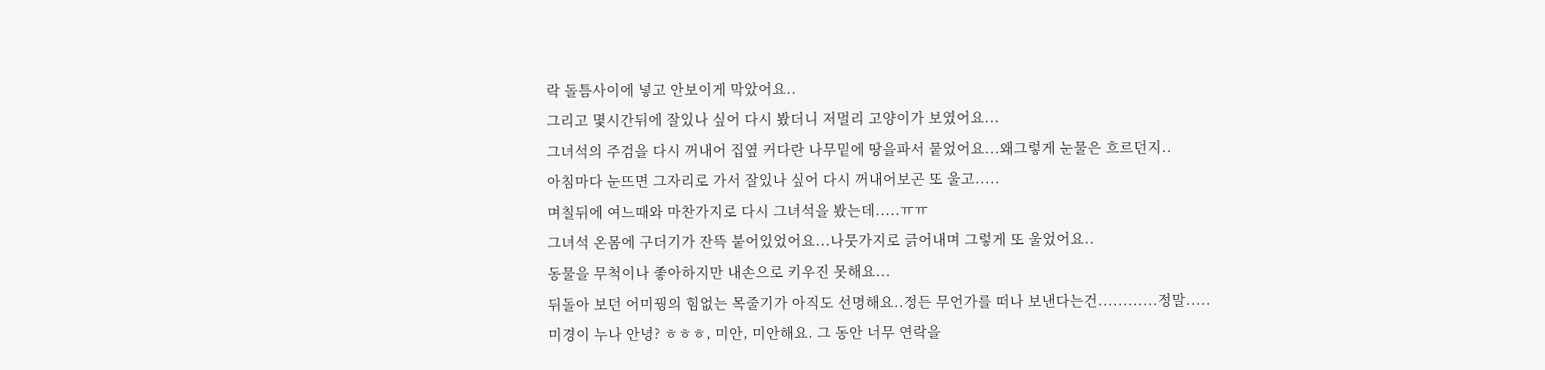락 돌틈사이에 넣고 안보이게 막았어요..
그리고 몇시간뒤에 잘있나 싶어 다시 봤더니 저멀리 고양이가 보였어요...
그녀석의 주검을 다시 꺼내어 집옆 커다란 나무밑에 땅을파서 뭍었어요...왜그렇게 눈물은 흐르던지..
아침마다 눈뜨면 그자리로 가서 잘있나 싶어 다시 꺼내어보곤 또 울고.....
며칠뒤에 여느때와 마찬가지로 다시 그녀석을 봤는데.....ㅠㅠ
그녀석 온몸에 구더기가 잔뜩 붙어있었어요...나뭇가지로 긁어내며 그렇게 또 울었어요..
동물을 무척이나 좋아하지만 내손으로 키우진 못해요...
뒤돌아 보던 어미꿩의 힘없는 목줄기가 아직도 선명해요..정든 무언가를 떠나 보낸다는건............정말.....
미경이 누나 안녕? ㅎㅎㅎ, 미안, 미안해요. 그 동안 너무 연락을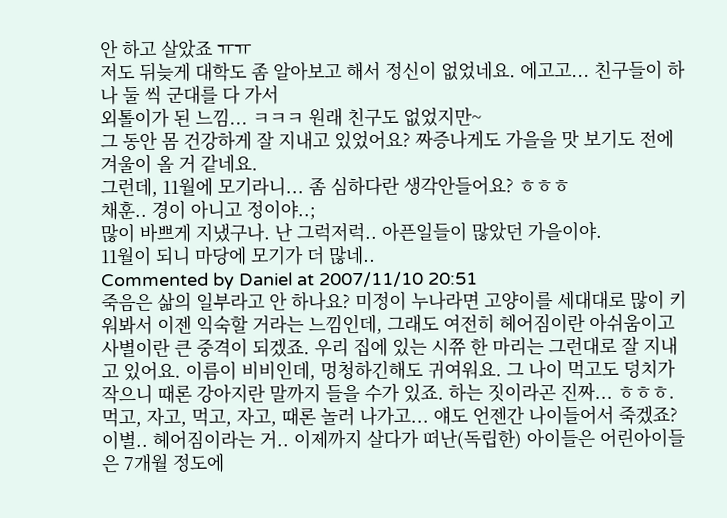안 하고 살았죠 ㅠㅠ
저도 뒤늦게 대학도 좀 알아보고 해서 정신이 없었네요. 에고고... 친구들이 하나 둘 씩 군대를 다 가서
외톨이가 된 느낌... ㅋㅋㅋ 원래 친구도 없었지만~
그 동안 몸 건강하게 잘 지내고 있었어요? 짜증나게도 가을을 맛 보기도 전에 겨울이 올 거 같네요.
그런데, 11월에 모기라니... 좀 심하다란 생각안들어요? ㅎㅎㅎ
채훈.. 경이 아니고 정이야..;
많이 바쁘게 지냈구나. 난 그럭저럭.. 아픈일들이 많았던 가을이야.
11월이 되니 마당에 모기가 더 많네..
Commented by Daniel at 2007/11/10 20:51
죽음은 삶의 일부라고 안 하나요? 미정이 누나라면 고양이를 세대대로 많이 키워봐서 이젠 익숙할 거라는 느낌인데, 그래도 여전히 헤어짐이란 아쉬움이고 사별이란 큰 중격이 되겠죠. 우리 집에 있는 시쮸 한 마리는 그런대로 잘 지내고 있어요. 이름이 비비인데, 멍청하긴해도 귀여워요. 그 나이 먹고도 덩치가 작으니 때론 강아지란 말까지 들을 수가 있죠. 하는 짓이라곤 진짜... ㅎㅎㅎ. 먹고, 자고, 먹고, 자고, 때론 놀러 나가고... 얘도 언젠간 나이들어서 죽겠죠?
이별.. 헤어짐이라는 거.. 이제까지 살다가 떠난(독립한) 아이들은 어린아이들은 7개월 정도에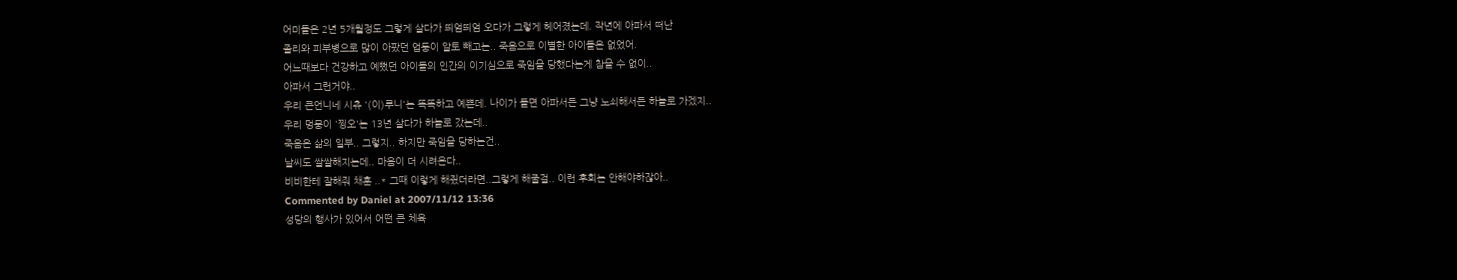어미들은 2년 5개월정도 그렇게 살다가 띄엄띄엄 오다가 그렇게 헤어졌는데. 작년에 아파서 떠난
졸리와 피부병으로 많이 아팠던 업둥이 알토 빼고는.. 죽음으로 이별한 아이들은 없었어.
어느때보다 건강하고 예뻤던 아이들의 인간의 이기심으로 죽임을 당했다는게 참을 수 없이..
아파서 그런거야..
우리 큰언니네 시츄 '(이)루니'는 똑똑하고 예쁜데. 나이가 들면 아파서든 그냥 노쇠해서든 하늘로 가겠지..
우리 멍뭉이 '찡오'는 13년 살다가 하늘로 갔는데..
죽음은 삶의 일부.. 그렇지.. 하지만 죽임을 당하는건..
날씨도 쌀쌀해지는데.. 마음이 더 시려온다..
비비한테 잘해줘 채훈 ..* 그때 이렇게 해줬더라면..그렇게 해줄걸.. 이런 후회는 안해야하잖아..
Commented by Daniel at 2007/11/12 13:36
성당의 행사가 있어서 어떤 큰 체육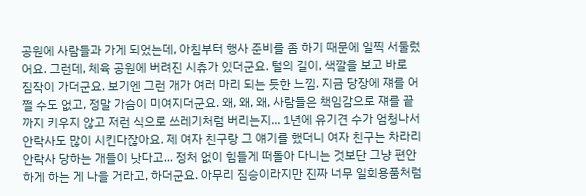공원에 사람들과 가게 되었는데, 아침부터 행사 준비를 좀 하기 때문에 일찍 서둘렀어요. 그런데, 체육 공원에 버려진 시츄가 있더군요. 털의 길이, 색깔을 보고 바로 짐작이 가더군요. 보기엔 그런 개가 여러 마리 되는 듯한 느낌. 지금 당장에 쟤를 어쩔 수도 없고, 정말 가슴이 미여지더군요. 왜, 왜, 왜, 사람들은 책임감으로 쟤를 끝까지 키우지 않고 저런 식으로 쓰레기처럼 버리는지... 1년에 유기견 수가 엄청나서 안락사도 많이 시킨다잖아요. 제 여자 친구랑 그 얘기를 했더니 여자 친구는 차라리 안락사 당하는 개들이 낫다고... 정처 없이 힘들게 떠돌아 다니는 것보단 그냥 편안하게 하는 게 나을 거라고, 하더군요. 아무리 짐승이라지만 진짜 너무 일회용품처럼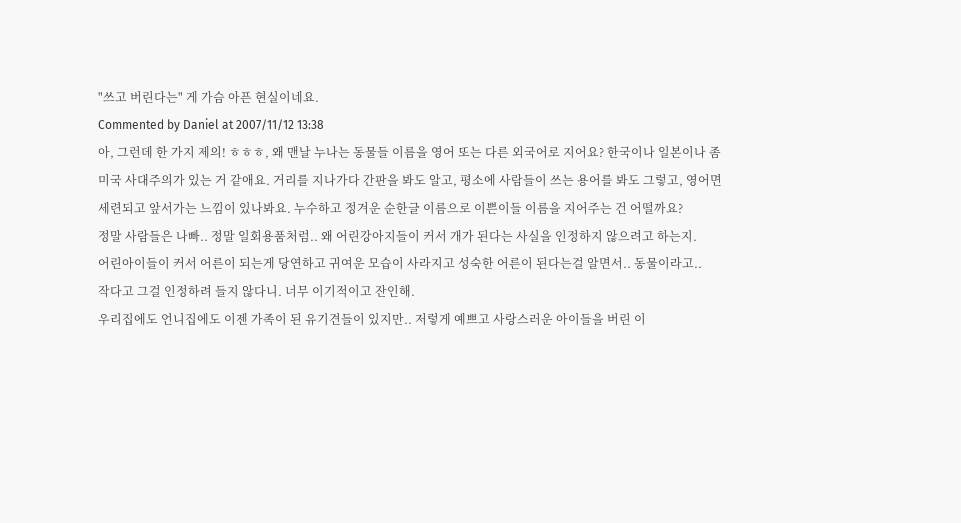"쓰고 버린다는" 게 가슴 아픈 현실이네요.
Commented by Daniel at 2007/11/12 13:38
아, 그런데 한 가지 제의! ㅎㅎㅎ, 왜 맨날 누나는 동물들 이름을 영어 또는 다른 외국어로 지어요? 한국이나 일본이나 좀 미국 사대주의가 있는 거 같애요. 거리를 지나가다 간판을 봐도 알고, 평소에 사람들이 쓰는 용어를 봐도 그렇고, 영어면 세련되고 앞서가는 느낌이 있나봐요. 누수하고 정겨운 순한글 이름으로 이쁜이들 이름을 지어주는 건 어떨까요?
정말 사람들은 나빠.. 정말 일회용품처럼.. 왜 어린강아지들이 커서 개가 된다는 사실을 인정하지 않으려고 하는지.
어린아이들이 커서 어른이 되는게 당연하고 귀여운 모습이 사라지고 성숙한 어른이 된다는걸 알면서.. 동물이라고..
작다고 그걸 인정하려 들지 않다니. 너무 이기적이고 잔인해.
우리집에도 언니집에도 이젠 가족이 된 유기견들이 있지만.. 저렇게 예쁘고 사랑스러운 아이들을 버린 이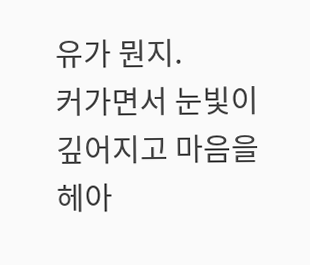유가 뭔지.
커가면서 눈빛이 깊어지고 마음을 헤아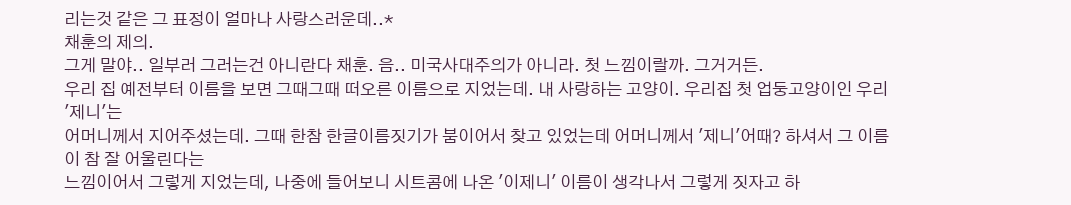리는것 같은 그 표정이 얼마나 사랑스러운데..*
채훈의 제의.
그게 말야.. 일부러 그러는건 아니란다 채훈. 음.. 미국사대주의가 아니라. 첫 느낌이랄까. 그거거든.
우리 집 예전부터 이름을 보면 그때그때 떠오른 이름으로 지었는데. 내 사랑하는 고양이. 우리집 첫 업둥고양이인 우리 '제니'는
어머니께서 지어주셨는데. 그때 한참 한글이름짓기가 붐이어서 찾고 있었는데 어머니께서 '제니'어때? 하셔서 그 이름이 참 잘 어울린다는
느낌이어서 그렇게 지었는데, 나중에 들어보니 시트콤에 나온 '이제니' 이름이 생각나서 그렇게 짓자고 하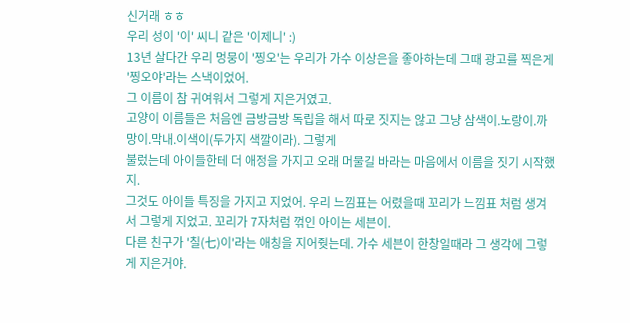신거래 ㅎㅎ
우리 성이 '이' 씨니 같은 '이제니' :)
13년 살다간 우리 멍뭉이 '찡오'는 우리가 가수 이상은을 좋아하는데 그때 광고를 찍은게 '찡오야'라는 스낵이었어.
그 이름이 참 귀여워서 그렇게 지은거였고.
고양이 이름들은 처음엔 금방금방 독립을 해서 따로 짓지는 않고 그냥 삼색이.노랑이.까망이.막내.이색이(두가지 색깔이라). 그렇게
불렀는데 아이들한테 더 애정을 가지고 오래 머물길 바라는 마음에서 이름을 짓기 시작했지.
그것도 아이들 특징을 가지고 지었어. 우리 느낌표는 어렸을때 꼬리가 느낌표 처럼 생겨서 그렇게 지었고. 꼬리가 7자처럼 꺾인 아이는 세븐이.
다른 친구가 '칠(七)이'라는 애칭을 지어줫는데. 가수 세븐이 한창일때라 그 생각에 그렇게 지은거야.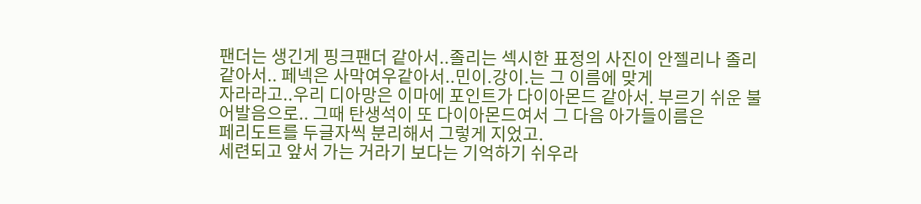팬더는 생긴게 핑크팬더 같아서..졸리는 섹시한 표정의 사진이 안젤리나 졸리 같아서.. 페넥은 사막여우같아서..민이.강이.는 그 이름에 맞게
자라라고..우리 디아망은 이마에 포인트가 다이아몬드 같아서. 부르기 쉬운 불어발음으로.. 그때 탄생석이 또 다이아몬드여서 그 다음 아가들이름은
페리도트를 두글자씩 분리해서 그렇게 지었고.
세련되고 앞서 가는 거라기 보다는 기억하기 쉬우라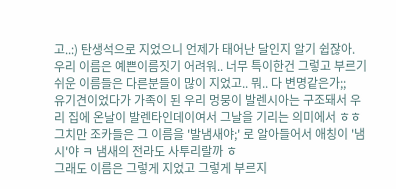고..:) 탄생석으로 지었으니 언제가 태어난 달인지 알기 쉽잖아.
우리 이름은 예쁜이름짓기 어려워.. 너무 특이한건 그렇고 부르기 쉬운 이름들은 다른분들이 많이 지었고.. 뭐.. 다 변명같은가;;
유기견이었다가 가족이 된 우리 멍뭉이 발렌시아는 구조돼서 우리 집에 온날이 발렌타인데이여서 그날을 기리는 의미에서 ㅎㅎ
그치만 조카들은 그 이름을 '발냄새야;' 로 알아들어서 애칭이 '냄시'야 ㅋ 냄새의 전라도 사투리랄까 ㅎ
그래도 이름은 그렇게 지었고 그렇게 부르지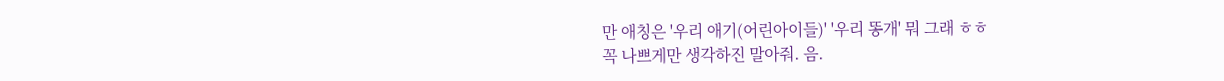만 애칭은 '우리 애기(어린아이들)' '우리 똥개' 뭐 그래 ㅎㅎ
꼭 나쁘게만 생각하진 말아줘. 음.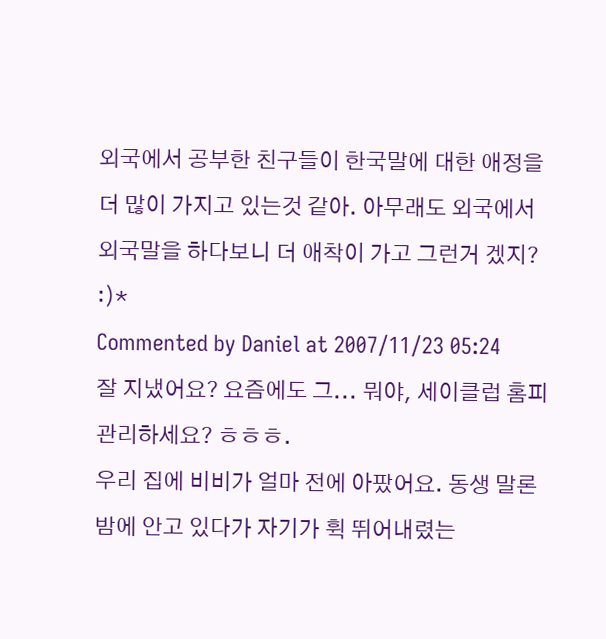외국에서 공부한 친구들이 한국말에 대한 애정을 더 많이 가지고 있는것 같아. 아무래도 외국에서
외국말을 하다보니 더 애착이 가고 그런거 겠지? :)*
Commented by Daniel at 2007/11/23 05:24
잘 지냈어요? 요즘에도 그... 뭐야, 세이클럽 홈피 관리하세요? ㅎㅎㅎ.
우리 집에 비비가 얼마 전에 아팠어요. 동생 말론 밤에 안고 있다가 자기가 휙 뛰어내렸는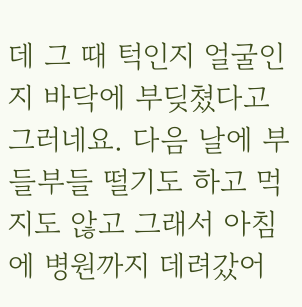데 그 때 턱인지 얼굴인지 바닥에 부딪쳤다고 그러네요. 다음 날에 부들부들 떨기도 하고 먹지도 않고 그래서 아침에 병원까지 데려갔어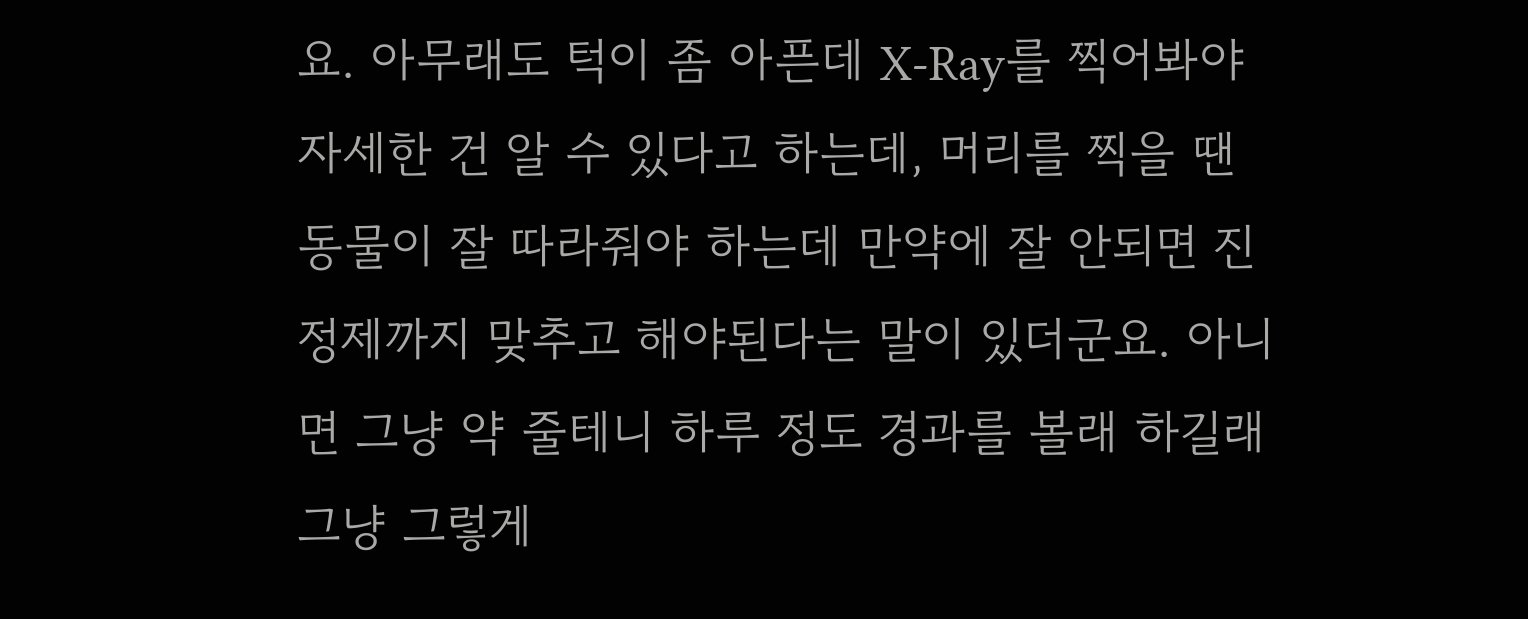요. 아무래도 턱이 좀 아픈데 X-Ray를 찍어봐야 자세한 건 알 수 있다고 하는데, 머리를 찍을 땐 동물이 잘 따라줘야 하는데 만약에 잘 안되면 진정제까지 맞추고 해야된다는 말이 있더군요. 아니면 그냥 약 줄테니 하루 정도 경과를 볼래 하길래 그냥 그렇게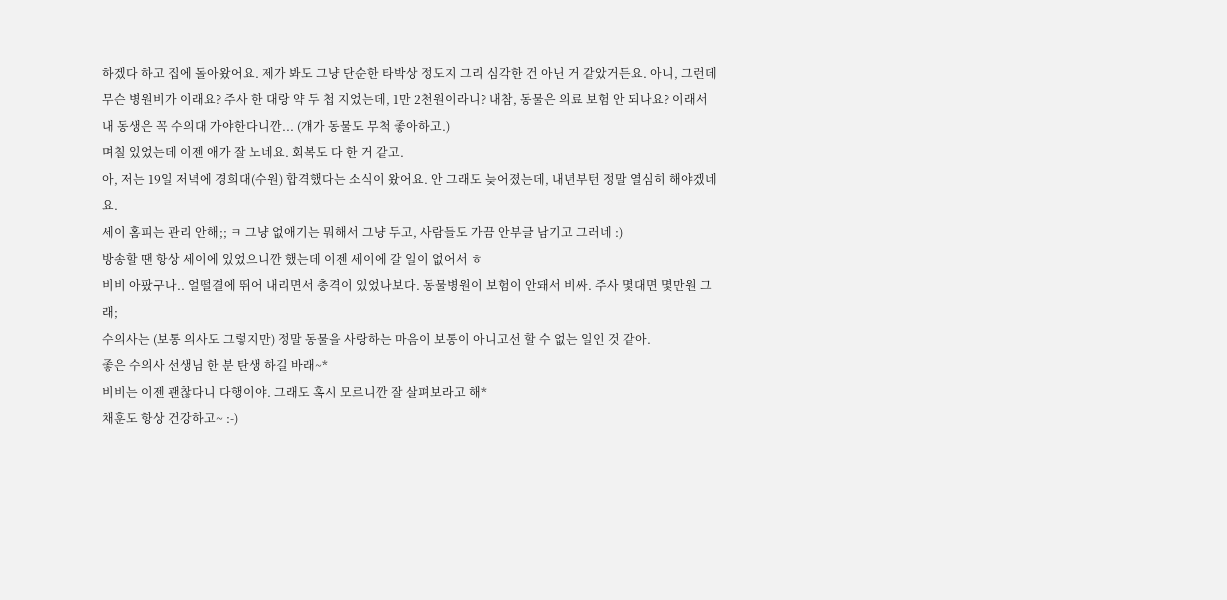하겠다 하고 집에 돌아왔어요. 제가 봐도 그냥 단순한 타박상 정도지 그리 심각한 건 아닌 거 같았거든요. 아니, 그런데 무슨 병원비가 이래요? 주사 한 대랑 약 두 첩 지었는데, 1만 2천원이라니? 내참, 동물은 의료 보험 안 되나요? 이래서 내 동생은 꼭 수의대 가야한다니깐... (걔가 동물도 무척 좋아하고.)
며칠 있었는데 이젠 애가 잘 노네요. 회복도 다 한 거 같고.
아, 저는 19일 저녁에 경희대(수원) 합격했다는 소식이 왔어요. 안 그래도 늦어졌는데, 내년부턴 정말 열심히 해야겠네요.
세이 홈피는 관리 안해;; ㅋ 그냥 없애기는 뭐해서 그냥 두고, 사람들도 가끔 안부글 남기고 그러네 :)
방송할 땐 항상 세이에 있었으니깐 했는데 이젠 세이에 갈 일이 없어서 ㅎ
비비 아팠구나.. 얼떨결에 뛰어 내리면서 충격이 있었나보다. 동물병원이 보험이 안돼서 비싸. 주사 몇대면 몇만원 그래;
수의사는 (보통 의사도 그렇지만) 정말 동물을 사랑하는 마음이 보통이 아니고선 할 수 없는 일인 것 같아.
좋은 수의사 선생님 한 분 탄생 하길 바래~*
비비는 이젠 괜찮다니 다행이야. 그래도 혹시 모르니깐 잘 살펴보라고 해*
채훈도 항상 건강하고~ :-)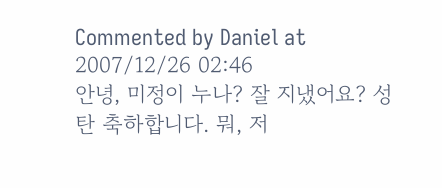Commented by Daniel at 2007/12/26 02:46
안녕, 미정이 누나? 잘 지냈어요? 성탄 축하합니다. 뭐, 저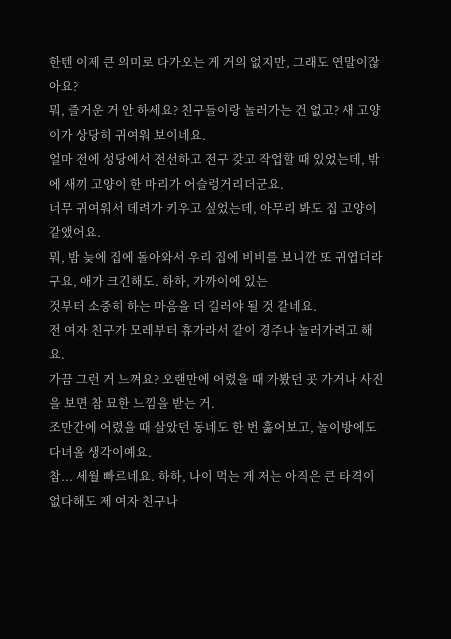한텐 이제 큰 의미로 다가오는 게 거의 없지만, 그래도 연말이잖아요?
뭐, 즐거운 거 안 하세요? 친구들이랑 놀러가는 건 없고? 새 고양이가 상당히 귀여워 보이네요.
얼마 전에 성당에서 전선하고 전구 갖고 작업할 때 있었는데, 밖에 새끼 고양이 한 마리가 어슬렁거리더군요.
너무 귀여워서 데려가 키우고 싶었는데, 아무리 봐도 집 고양이 같앴어요.
뭐, 밤 늦에 집에 돌아와서 우리 집에 비비를 보니깐 또 귀엽더라구요, 애가 크긴해도. 하하, 가까이에 있는
것부터 소중히 하는 마음을 더 길러야 될 것 같네요.
전 여자 친구가 모레부터 휴가라서 같이 경주나 놀러가려고 해요.
가끔 그런 거 느껴요? 오랜만에 어렸을 때 가봤던 곳 가거나 사진을 보면 참 묘한 느낌을 받는 거.
조만간에 어렸을 때 살았던 동네도 한 번 훓어보고, 놀이방에도 다녀올 생각이예요.
참... 세월 빠르네요. 하하, 나이 먹는 게 저는 아직은 큰 타격이 없다해도 제 여자 친구나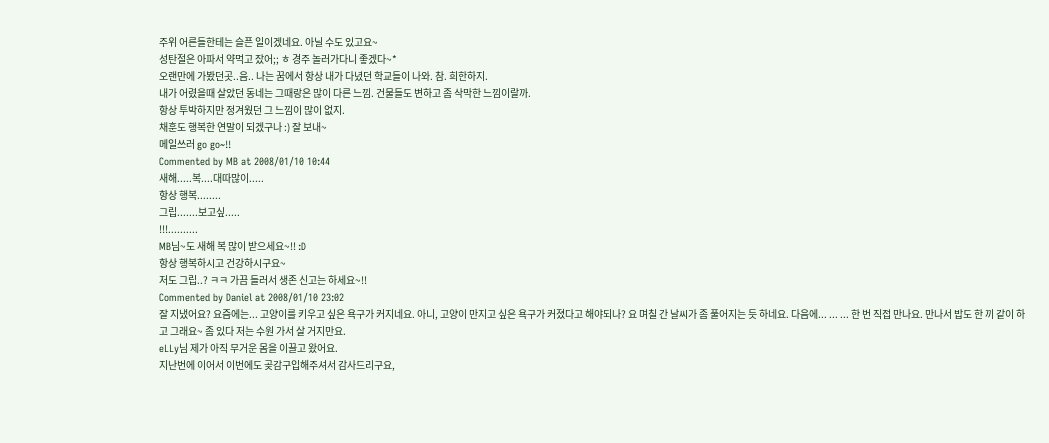주위 어른들한테는 슬픈 일이겠네요. 아닐 수도 있고요~
성탄절은 아파서 약먹고 잤어;; ㅎ 경주 놀러가다니 좋겠다~*
오랜만에 가봤던곳..음.. 나는 꿈에서 항상 내가 다녔던 학교들이 나와. 참. 희한하지.
내가 어렸을때 살았던 동네는 그때랑은 많이 다른 느낌. 건물들도 변하고 좀 삭막한 느낌이랄까.
항상 투박하지만 정겨웠던 그 느낌이 많이 없지.
채훈도 행복한 연말이 되겠구나 :) 잘 보내~
메일쓰러 go go~!!
Commented by MB at 2008/01/10 10:44
새해.....복....대따많이.....
항상 행복........
그립.......보고싶.....
!!!..........
MB님~도 새해 복 많이 받으세요~!! :D
항상 행복하시고 건강하시구요~
저도 그립..? ㅋㅋ 가끔 들러서 생존 신고는 하세요~!!
Commented by Daniel at 2008/01/10 23:02
잘 지냈어요? 요즘에는... 고양이를 키우고 싶은 욕구가 커지네요. 아니, 고양이 만지고 싶은 욕구가 커졌다고 해야되나? 요 며칠 간 날씨가 좀 풀어지는 듯 하네요. 다음에... ... ... 한 번 직접 만나요. 만나서 밥도 한 끼 같이 하고 그래요~ 좀 있다 저는 수원 가서 살 거지만요.
eLLy님 제가 아직 무거운 몸을 이끌고 왔어요.
지난번에 이어서 이번에도 곶감구입해주셔서 감사드리구요,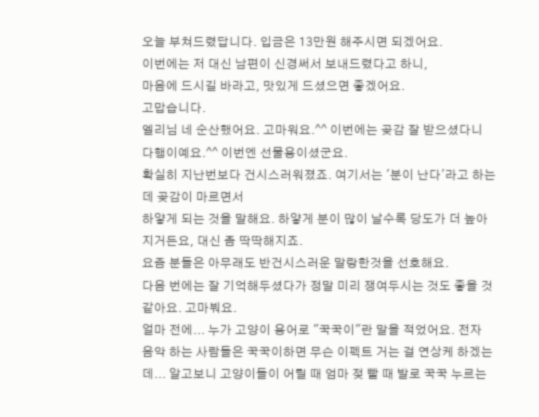오늘 부쳐드렸답니다. 입금은 13만원 해주시면 되겠어요.
이번에는 저 대신 남편이 신경써서 보내드렸다고 하니,
마음에 드시길 바라고, 맛있게 드셨으면 좋겠어요.
고맙습니다.
엘리님 네 순산했어요. 고마워요.^^ 이번에는 곶감 잘 받으셨다니 다행이예요.^^ 이번엔 선물용이셨군요.
확실히 지난번보다 건시스러워졌죠. 여기서는 '분이 난다'라고 하는데 곶감이 마르면서
하얗게 되는 것을 말해요. 하얗게 분이 많이 날수록 당도가 더 높아지거든요, 대신 좀 딱딱해지죠.
요즘 분들은 아무래도 반건시스러운 말랑한것을 선호해요.
다음 번에는 잘 기억해두셨다가 정말 미리 쟁여두시는 것도 좋을 것같아요. 고마붜요.
얼마 전에... 누가 고양이 용어로 "꾹꾹이"란 말을 적었어요. 전자 음악 하는 사람들은 꾹꾹이하면 무슨 이펙트 거는 걸 연상케 하겠는데... 알고보니 고양이들이 어릴 때 엄마 젖 빨 때 발로 꾹꾹 누르는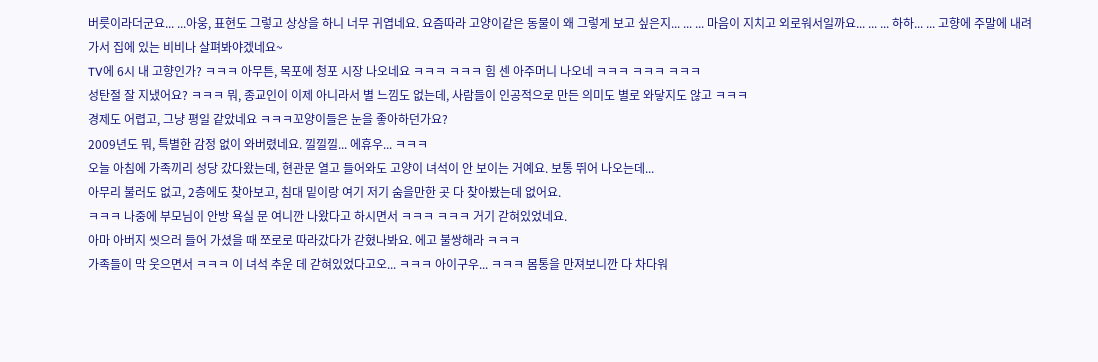버릇이라더군요... ...아웅, 표현도 그렇고 상상을 하니 너무 귀엽네요. 요즘따라 고양이같은 동물이 왜 그렇게 보고 싶은지... ... ... 마음이 지치고 외로워서일까요... ... ... 하하... ... 고향에 주말에 내려가서 집에 있는 비비나 살펴봐야겠네요~
TV에 6시 내 고향인가? ㅋㅋㅋ 아무튼, 목포에 청포 시장 나오네요 ㅋㅋㅋ ㅋㅋㅋ 힘 센 아주머니 나오네 ㅋㅋㅋ ㅋㅋㅋ ㅋㅋㅋ
성탄절 잘 지냈어요? ㅋㅋㅋ 뭐, 종교인이 이제 아니라서 별 느낌도 없는데, 사람들이 인공적으로 만든 의미도 별로 와닿지도 않고 ㅋㅋㅋ
경제도 어렵고, 그냥 평일 같았네요 ㅋㅋㅋ꼬양이들은 눈을 좋아하던가요?
2009년도 뭐, 특별한 감정 없이 와버렸네요. 낄낄낄... 에휴우... ㅋㅋㅋ
오늘 아침에 가족끼리 성당 갔다왔는데, 현관문 열고 들어와도 고양이 녀석이 안 보이는 거예요. 보통 뛰어 나오는데...
아무리 불러도 없고, 2층에도 찾아보고, 침대 밑이랑 여기 저기 숨을만한 곳 다 찾아봤는데 없어요.
ㅋㅋㅋ 나중에 부모님이 안방 욕실 문 여니깐 나왔다고 하시면서 ㅋㅋㅋ ㅋㅋㅋ 거기 갇혀있었네요.
아마 아버지 씻으러 들어 가셨을 때 쪼로로 따라갔다가 갇혔나봐요. 에고 불쌍해라 ㅋㅋㅋ
가족들이 막 웃으면서 ㅋㅋㅋ 이 녀석 추운 데 갇혀있었다고오... ㅋㅋㅋ 아이구우... ㅋㅋㅋ 몸통을 만져보니깐 다 차다워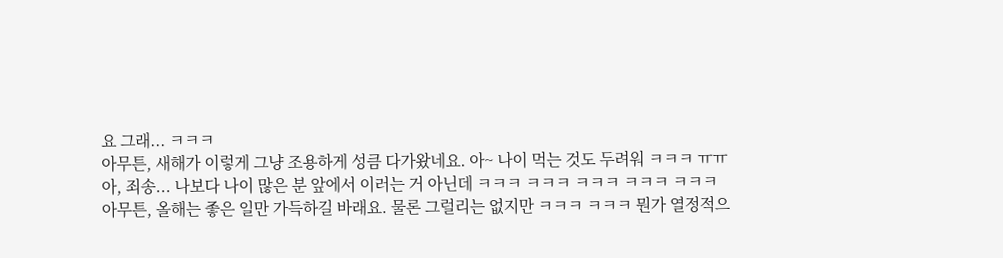요 그래... ㅋㅋㅋ
아무튼, 새해가 이렇게 그냥 조용하게 성큼 다가왔네요. 아~ 나이 먹는 것도 두려워 ㅋㅋㅋ ㅠㅠ
아, 죄송... 나보다 나이 많은 분 앞에서 이러는 거 아닌데 ㅋㅋㅋ ㅋㅋㅋ ㅋㅋㅋ ㅋㅋㅋ ㅋㅋㅋ
아무튼, 올해는 좋은 일만 가득하길 바래요. 물론 그럴리는 없지만 ㅋㅋㅋ ㅋㅋㅋ 뭔가 열정적으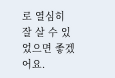로 열심히 잘 살 수 있었으면 좋겠어요.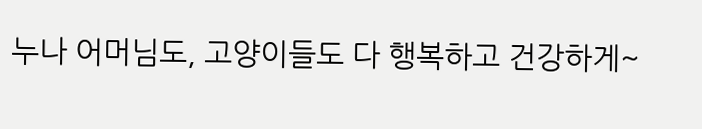누나 어머님도, 고양이들도 다 행복하고 건강하게~